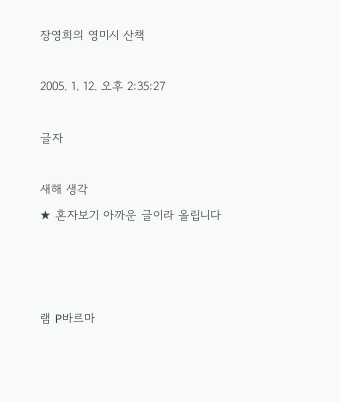장영희의 영미시 산책

2005. 1. 12. 오후 2:35:27

글자

새해 생각                                                                               ★ 혼자보기 아까운 글이라 올립니다



램 P바르마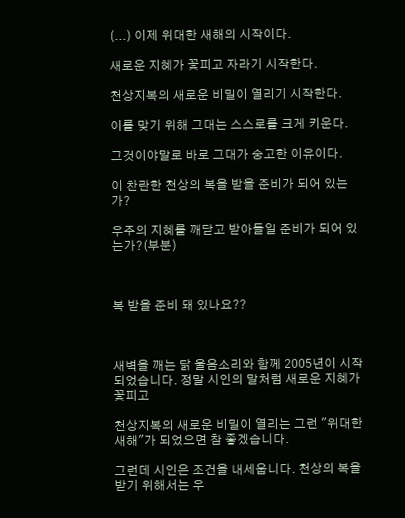(...) 이제 위대한 새해의 시작이다.

새로운 지혜가 꽃피고 자라기 시작한다.

천상지복의 새로운 비밀이 열리기 시작한다.

이를 맞기 위해 그대는 스스로를 크게 키운다.

그것이야말로 바로 그대가 숭고한 이유이다.

이 찬란한 천상의 복을 받을 준비가 되어 있는가?

우주의 지혜를 깨닫고 받아들일 준비가 되어 있는가?(부분)



복 받을 준비 돼 있나요??



새벽을 깨는 닭 울음소리와 함께 2005년이 시작되었습니다. 정말 시인의 말처럼 새로운 지혜가 꽃피고

천상지복의 새로운 비밀이 열리는 그런 "위대한 새해"가 되었으면 참 좋겠습니다.

그런데 시인은 조건을 내세웁니다. 천상의 복을 받기 위해서는 우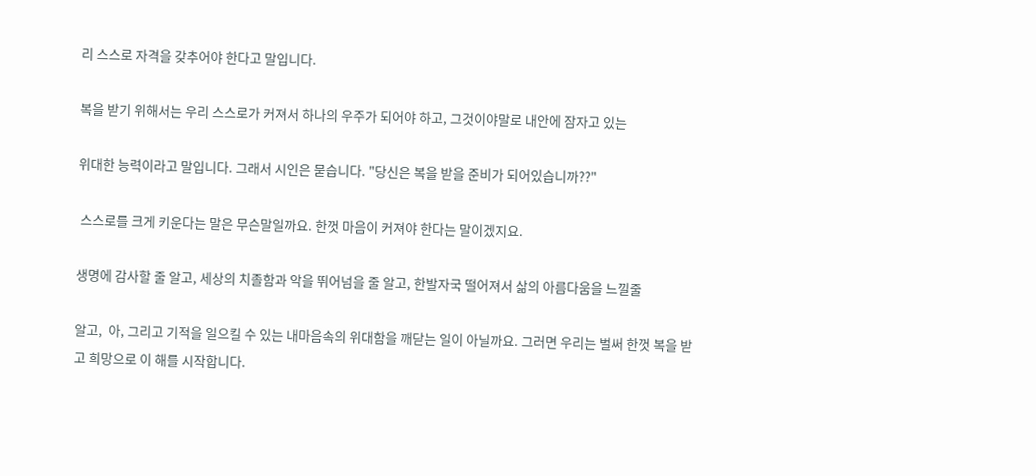리 스스로 자격을 갖추어야 한다고 말입니다.

복을 받기 위해서는 우리 스스로가 커져서 하나의 우주가 되어야 하고, 그것이야말로 내안에 잠자고 있는

위대한 능력이라고 말입니다. 그래서 시인은 묻습니다. "당신은 복을 받을 준비가 되어있습니까??"

 스스로를 크게 키운다는 말은 무슨말일까요. 한껏 마음이 커져야 한다는 말이겠지요.

생명에 감사할 줄 알고, 세상의 치졸함과 악을 뛰어넘을 줄 알고, 한발자국 떨어져서 삶의 아름다움을 느낄줄

알고,  아, 그리고 기적을 일으킬 수 있는 내마음속의 위대함을 깨닫는 일이 아닐까요. 그러면 우리는 벌써 한껏 복을 받고 희망으로 이 해를 시작합니다.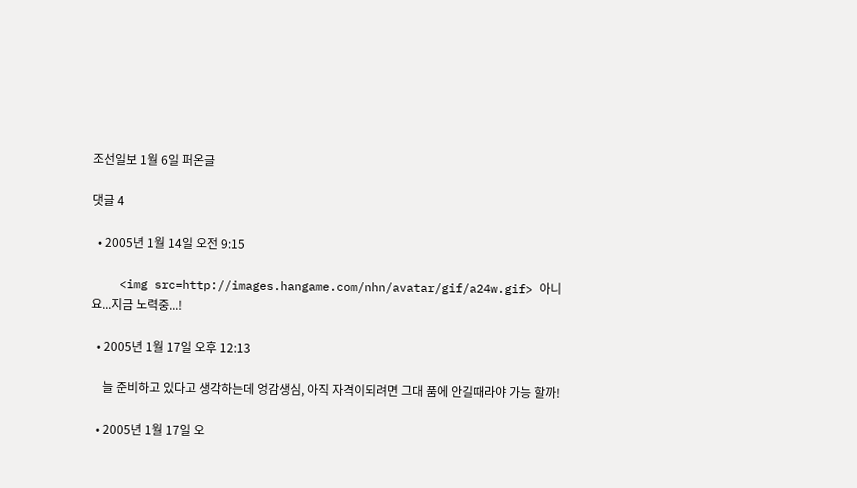조선일보 1월 6일 퍼온글

댓글 4

  • 2005년 1월 14일 오전 9:15

    <img src=http://images.hangame.com/nhn/avatar/gif/a24w.gif> 아니요...지금 노력중...!

  • 2005년 1월 17일 오후 12:13

    늘 준비하고 있다고 생각하는데 엉감생심, 아직 자격이되려면 그대 품에 안길때라야 가능 할까!

  • 2005년 1월 17일 오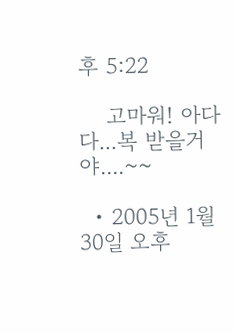후 5:22

    고마워! 아다다...복 받을거야....~~

  • 2005년 1월 30일 오후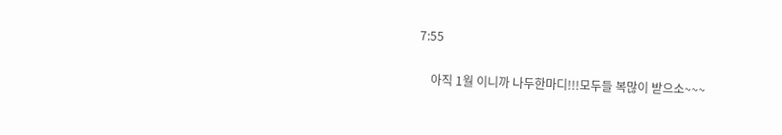7:55

    아직 1월 이니까 나두한마디!!!모두들 복많이 받으소~~~